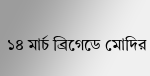১৪ মার্চ ব্রিগেডে মোদির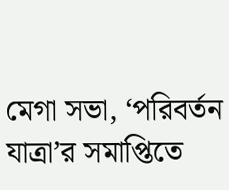মেগা সভা, ‘পরিবর্তন যাত্রা’র সমাপ্তিতে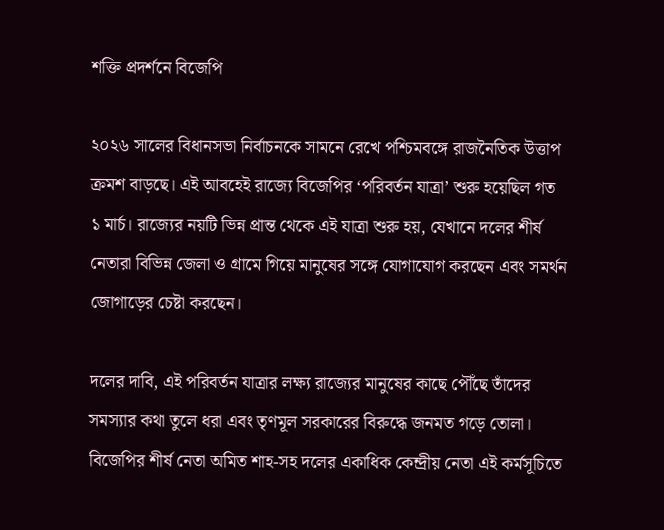শক্তি প্রদর্শনে বিজেপি

২০২৬ সালের বিধানসভা নির্বাচনকে সামনে রেখে পশ্চিমবঙ্গে রাজনৈতিক উত্তাপ ক্রমশ বাড়ছে। এই আবহেই রাজ্যে বিজেপির ‘পরিবর্তন যাত্রা’ শুরু হয়েছিল গত ১ মার্চ। রাজ্যের নয়টি ভিন্ন প্রান্ত থেকে এই যাত্রা শুরু হয়, যেখানে দলের শীর্ষ নেতারা বিভিন্ন জেলা ও গ্রামে গিয়ে মানুষের সঙ্গে যোগাযোগ করছেন এবং সমর্থন জোগাড়ের চেষ্টা করছেন।

দলের দাবি, এই পরিবর্তন যাত্রার লক্ষ্য রাজ্যের মানুষের কাছে পৌঁছে তাঁদের সমস্যার কথা তুলে ধরা এবং তৃণমূল সরকারের বিরুদ্ধে জনমত গড়ে তোলা। বিজেপির শীর্ষ নেতা অমিত শাহ-সহ দলের একাধিক কেন্দ্রীয় নেতা এই কর্মসূচিতে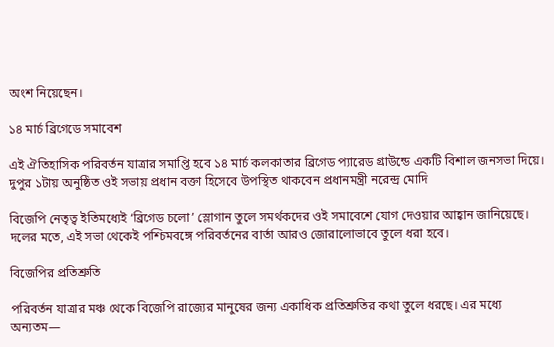অংশ নিয়েছেন।

১৪ মার্চ ব্রিগেডে সমাবেশ

এই ঐতিহাসিক পরিবর্তন যাত্রার সমাপ্তি হবে ১৪ মার্চ কলকাতার ব্রিগেড প্যারেড গ্রাউন্ডে একটি বিশাল জনসভা দিয়ে। দুপুর ১টায় অনুষ্ঠিত ওই সভায় প্রধান বক্তা হিসেবে উপস্থিত থাকবেন প্রধানমন্ত্রী নরেন্দ্র মোদি

বিজেপি নেতৃত্ব ইতিমধ্যেই ‘ব্রিগেড চলো’ স্লোগান তুলে সমর্থকদের ওই সমাবেশে যোগ দেওয়ার আহ্বান জানিয়েছে। দলের মতে, এই সভা থেকেই পশ্চিমবঙ্গে পরিবর্তনের বার্তা আরও জোরালোভাবে তুলে ধরা হবে।

বিজেপির প্রতিশ্রুতি

পরিবর্তন যাত্রার মঞ্চ থেকে বিজেপি রাজ্যের মানুষের জন্য একাধিক প্রতিশ্রুতির কথা তুলে ধরছে। এর মধ্যে অন্যতম—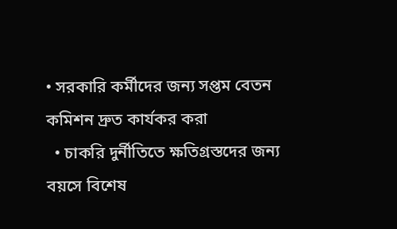• সরকারি কর্মীদের জন্য সপ্তম বেতন কমিশন দ্রুত কার্যকর করা
  • চাকরি দুর্নীতিতে ক্ষতিগ্রস্তদের জন্য বয়সে বিশেষ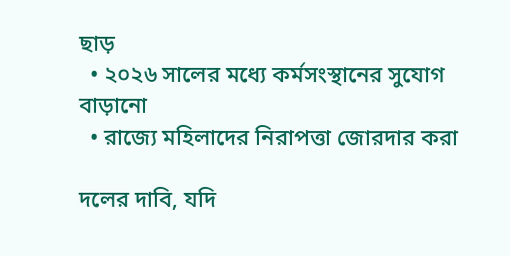ছাড়
  • ২০২৬ সালের মধ্যে কর্মসংস্থানের সুযোগ বাড়ানো
  • রাজ্যে মহিলাদের নিরাপত্তা জোরদার করা

দলের দাবি, যদি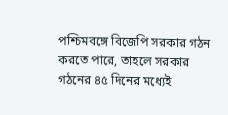পশ্চিমবঙ্গে বিজেপি সরকার গঠন করতে পারে, তাহলে সরকার গঠনের ৪৫ দিনের মধ্যেই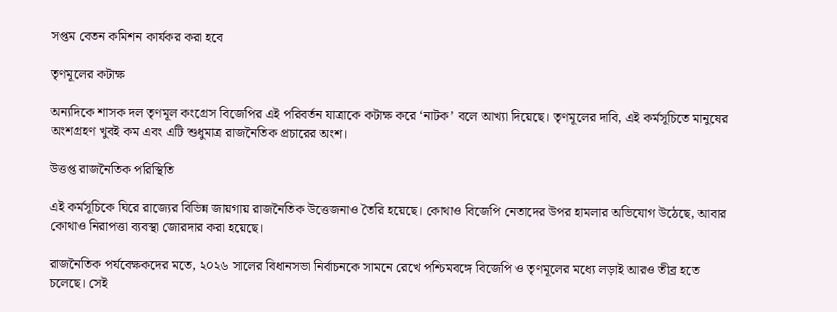সপ্তম বেতন কমিশন কার্যকর করা হবে

তৃণমূলের কটাক্ষ

অন্যদিকে শাসক দল তৃণমূল কংগ্রেস বিজেপির এই পরিবর্তন যাত্রাকে কটাক্ষ করে ‘নাটক’ বলে আখ্যা দিয়েছে। তৃণমূলের দাবি, এই কর্মসূচিতে মানুষের অংশগ্রহণ খুবই কম এবং এটি শুধুমাত্র রাজনৈতিক প্রচারের অংশ।

উত্তপ্ত রাজনৈতিক পরিস্থিতি

এই কর্মসূচিকে ঘিরে রাজ্যের বিভিন্ন জায়গায় রাজনৈতিক উত্তেজনাও তৈরি হয়েছে। কোথাও বিজেপি নেতাদের উপর হামলার অভিযোগ উঠেছে, আবার কোথাও নিরাপত্তা ব্যবস্থা জোরদার করা হয়েছে।

রাজনৈতিক পর্যবেক্ষকদের মতে, ২০২৬ সালের বিধানসভা নির্বাচনকে সামনে রেখে পশ্চিমবঙ্গে বিজেপি ও তৃণমূলের মধ্যে লড়াই আরও তীব্র হতে চলেছে। সেই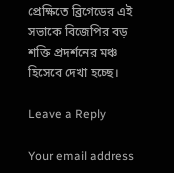প্রেক্ষিতে ব্রিগেডের এই সভাকে বিজেপির বড় শক্তি প্রদর্শনের মঞ্চ হিসেবে দেখা হচ্ছে।

Leave a Reply

Your email address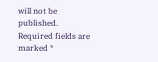will not be published. Required fields are marked *